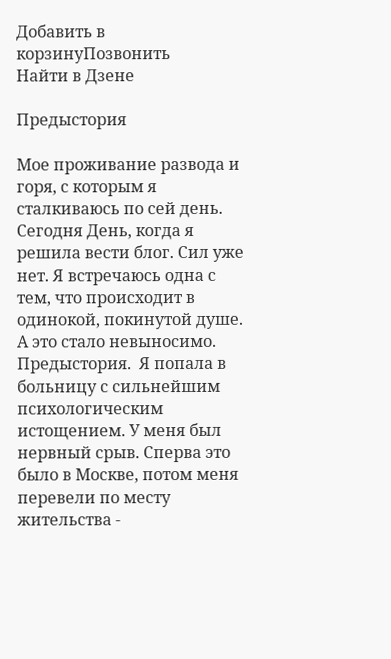Добавить в корзинуПозвонить
Найти в Дзене

Предыстория

Мое проживание развода и горя, с которым я сталкиваюсь по сей день.  Сегодня День, когда я решила вести блог. Сил уже нет. Я встречаюсь одна с тем, что происходит в одинокой, покинутой душе. А это стало невыносимо.  Предыстория.  Я попала в больницу с сильнейшим психологическим истощением. У меня был нервный срыв. Сперва это было в Москве, потом меня перевели по месту жительства -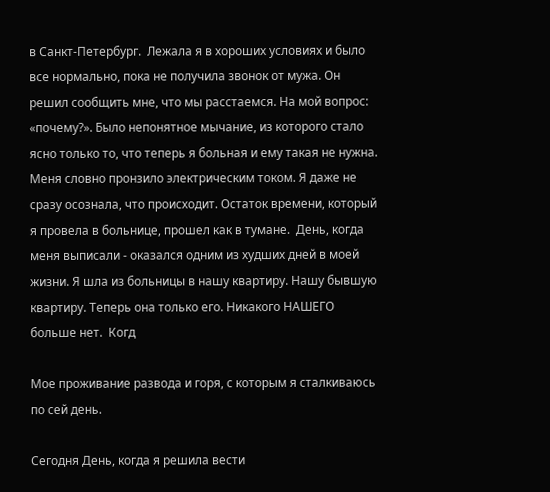в Санкт-Петербург.  Лежала я в хороших условиях и было все нормально, пока не получила звонок от мужа. Он решил сообщить мне, что мы расстаемся. На мой вопрос: «почему?». Было непонятное мычание, из которого стало ясно только то, что теперь я больная и ему такая не нужна. Меня словно пронзило электрическим током. Я даже не сразу осознала, что происходит. Остаток времени, который я провела в больнице, прошел как в тумане.  День, когда меня выписали - оказался одним из худших дней в моей жизни. Я шла из больницы в нашу квартиру. Нашу бывшую квартиру. Теперь она только его. Никакого НАШЕГО больше нет.  Когд

Мое проживание развода и горя, с которым я сталкиваюсь по сей день.

Сегодня День, когда я решила вести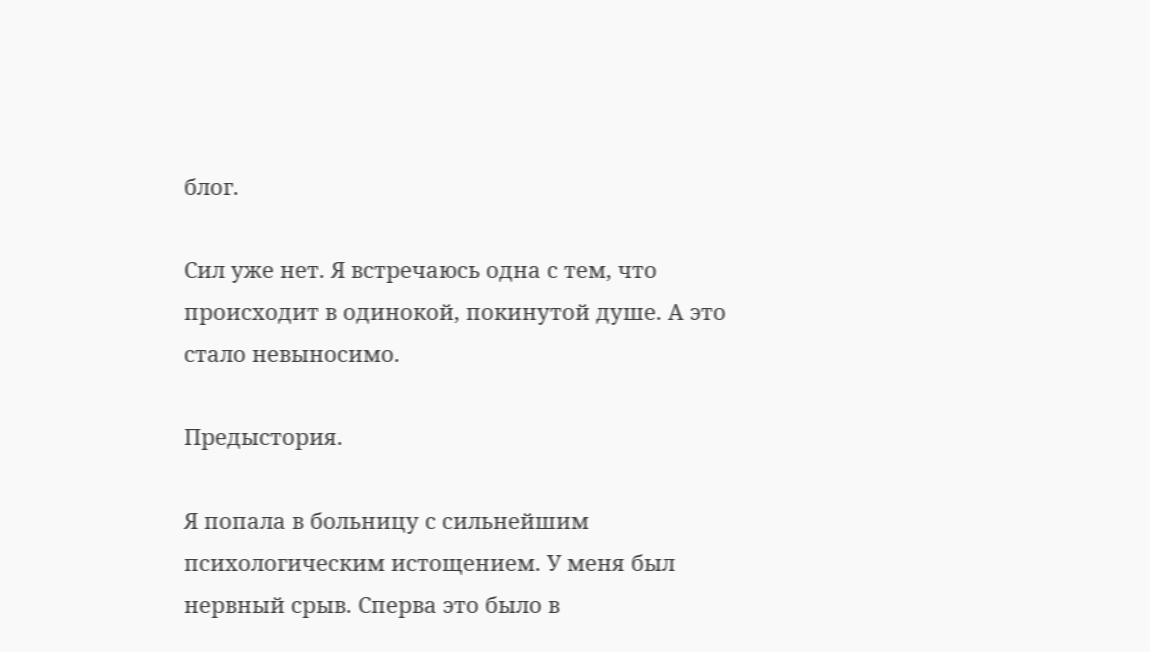блог.

Сил уже нет. Я встречаюсь одна с тем, что происходит в одинокой, покинутой душе. А это стало невыносимо.

Предыстория.

Я попала в больницу с сильнейшим психологическим истощением. У меня был нервный срыв. Сперва это было в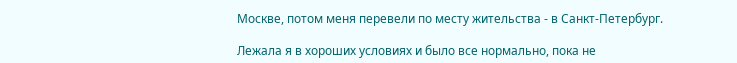Москве, потом меня перевели по месту жительства - в Санкт-Петербург.

Лежала я в хороших условиях и было все нормально, пока не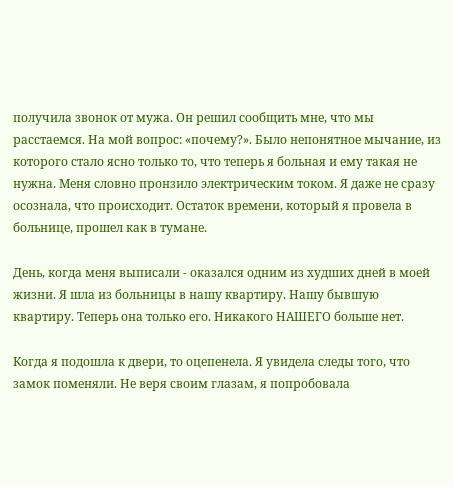получила звонок от мужа. Он решил сообщить мне, что мы расстаемся. На мой вопрос: «почему?». Было непонятное мычание, из которого стало ясно только то, что теперь я больная и ему такая не нужна. Меня словно пронзило электрическим током. Я даже не сразу осознала, что происходит. Остаток времени, который я провела в больнице, прошел как в тумане.

День, когда меня выписали - оказался одним из худших дней в моей жизни. Я шла из больницы в нашу квартиру. Нашу бывшую квартиру. Теперь она только его. Никакого НАШЕГО больше нет.

Когда я подошла к двери, то оцепенела. Я увидела следы того, что замок поменяли. Не веря своим глазам, я попробовала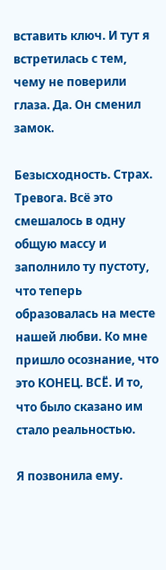вставить ключ. И тут я встретилась с тем, чему не поверили глаза. Да. Он сменил замок.

Безысходность. Страх. Тревога. Всё это смешалось в одну общую массу и заполнило ту пустоту, что теперь образовалась на месте нашей любви. Ко мне пришло осознание, что это КОНЕЦ. ВСЁ. И то, что было сказано им стало реальностью.

Я позвонила ему.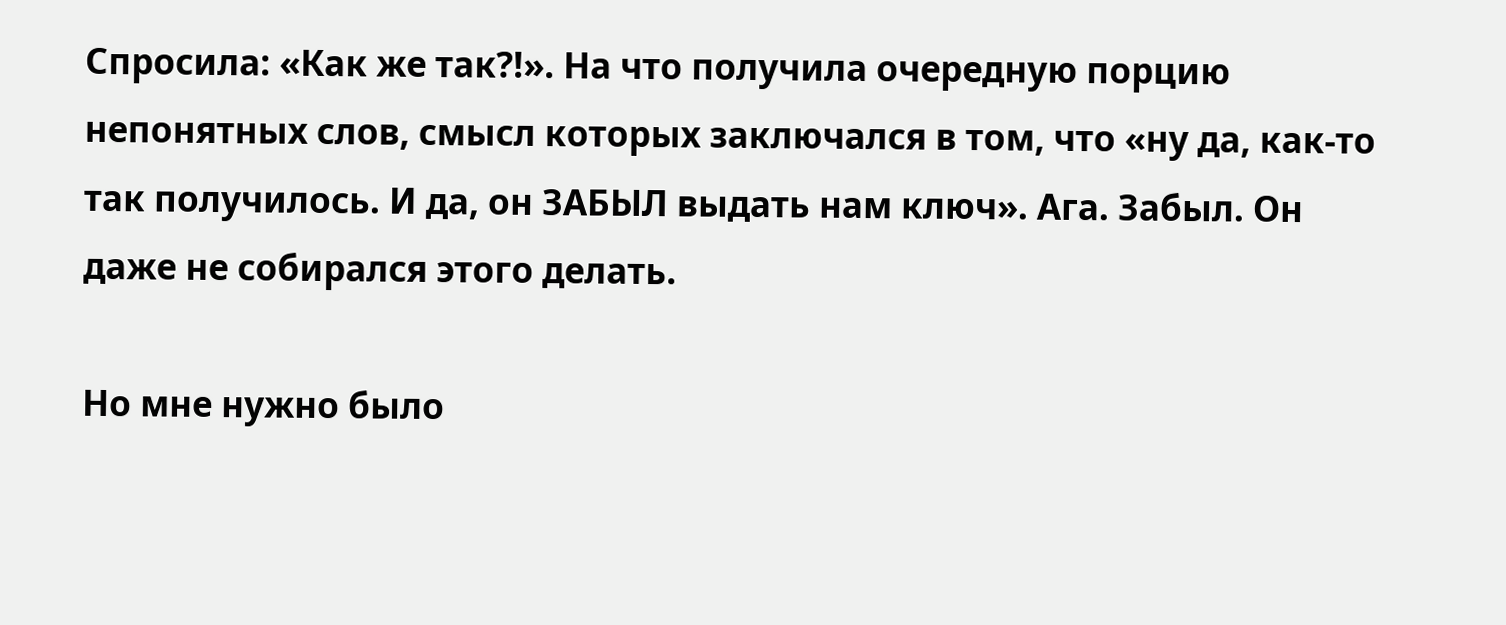Спросила: «Как же так?!». На что получила очередную порцию непонятных слов, смысл которых заключался в том, что «ну да, как-то так получилось. И да, он ЗАБЫЛ выдать нам ключ». Ага. Забыл. Он даже не собирался этого делать.

Но мне нужно было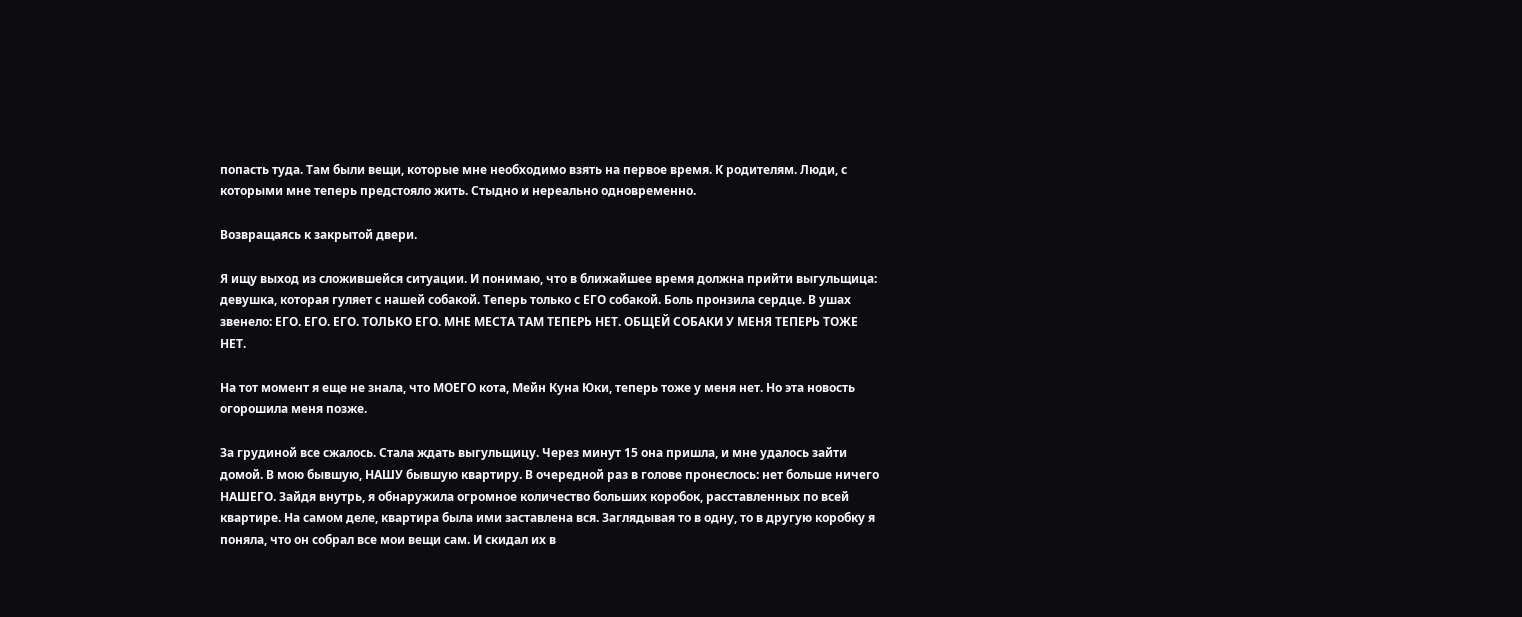попасть туда. Там были вещи, которые мне необходимо взять на первое время. К родителям. Люди, с которыми мне теперь предстояло жить. Стыдно и нереально одновременно.

Возвращаясь к закрытой двери.

Я ищу выход из сложившейся ситуации. И понимаю, что в ближайшее время должна прийти выгульщица: девушка, которая гуляет с нашей собакой. Теперь только с ЕГО собакой. Боль пронзила сердце. В ушах звенело: ЕГО. ЕГО. ЕГО. ТОЛЬКО ЕГО. МНЕ МЕСТА ТАМ ТЕПЕРЬ НЕТ. ОБЩЕЙ СОБАКИ У МЕНЯ ТЕПЕРЬ ТОЖЕ НЕТ.

На тот момент я еще не знала, что МОЕГО кота, Мейн Куна Юки, теперь тоже у меня нет. Но эта новость огорошила меня позже.

За грудиной все сжалось. Стала ждать выгульщицу. Через минут 15 она пришла, и мне удалось зайти домой. В мою бывшую, НАШУ бывшую квартиру. В очередной раз в голове пронеслось: нет больше ничего НАШЕГО. Зайдя внутрь, я обнаружила огромное количество больших коробок, расставленных по всей квартире. На самом деле, квартира была ими заставлена вся. Заглядывая то в одну, то в другую коробку я поняла, что он собрал все мои вещи сам. И скидал их в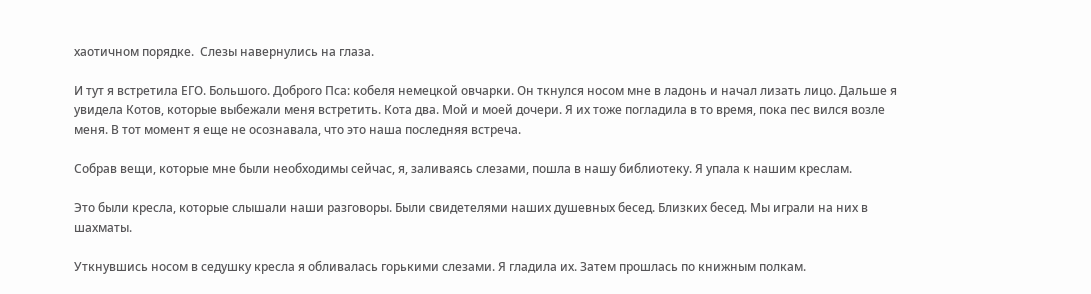хаотичном порядке.  Слезы навернулись на глаза.

И тут я встретила ЕГО. Большого. Доброго Пса: кобеля немецкой овчарки. Он ткнулся носом мне в ладонь и начал лизать лицо. Дальше я увидела Котов, которые выбежали меня встретить. Кота два. Мой и моей дочери. Я их тоже погладила в то время, пока пес вился возле меня. В тот момент я еще не осознавала, что это наша последняя встреча.

Собрав вещи, которые мне были необходимы сейчас, я, заливаясь слезами, пошла в нашу библиотеку. Я упала к нашим креслам.

Это были кресла, которые слышали наши разговоры. Были свидетелями наших душевных бесед. Близких бесед. Мы играли на них в шахматы.

Уткнувшись носом в седушку кресла я обливалась горькими слезами. Я гладила их. Затем прошлась по книжным полкам.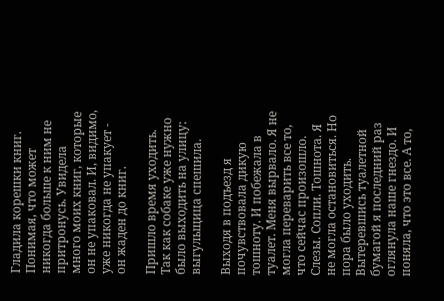Гладила корешки книг. Понимая, что может никогда больше к ним не притронусь. Увидела много моих книг, которые он не упаковал. И, видимо, уже никогда не упакует - он жаден до книг.

Пришло время уходить. Так как собаке уже нужно было выходить на улицу: выгульщица спешила.

Выходя в подъезд я почувствовала дикую тошноту. И побежала в туалет. Меня вырвало. Я не могла переварить все то, что сейчас произошло. Слезы. Сопли. Тошнота. Я не могла остановиться. Но пора было уходить. Вытеревшись туалетной бумагой я последний раз оглянула наше гнездо. И поняла, что это все. А то,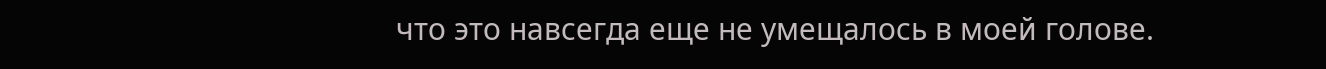что это навсегда еще не умещалось в моей голове.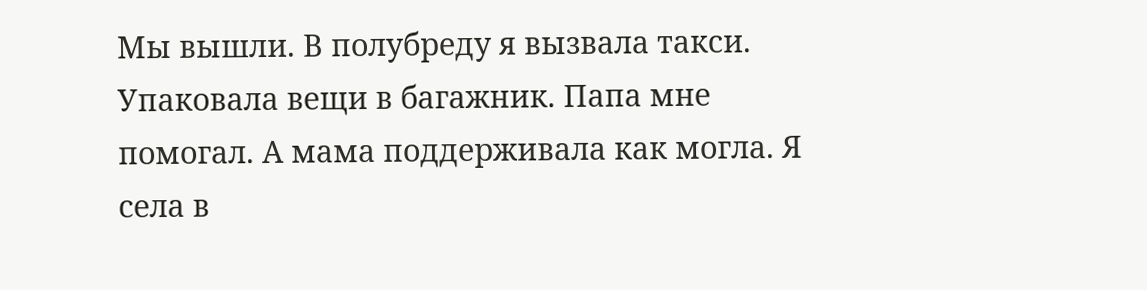Мы вышли. В полубреду я вызвала такси. Упаковала вещи в багажник. Папа мне помогал. А мама поддерживала как могла. Я села в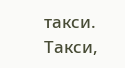такси. Такси,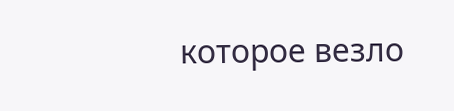которое везло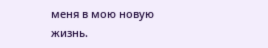меня в мою новую жизнь.